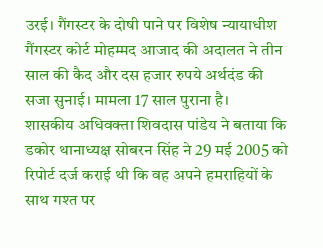उरई। गैंगस्टर के दोषी पाने पर विशेष न्यायाधीश गैंगस्टर कोर्ट मोहम्मद आजाद की अदालत ने तीन साल की कैद और दस हजार रुपये अर्थदंड की सजा सुनाई। मामला 17 साल पुराना है।
शासकीय अधिवक्ता शिवदास पांडेय ने बताया कि डकोर थानाध्यक्ष सोबरन सिंह ने 29 मई 2005 को रिपोर्ट दर्ज कराई थी कि वह अपने हमराहियों के साथ गश्त पर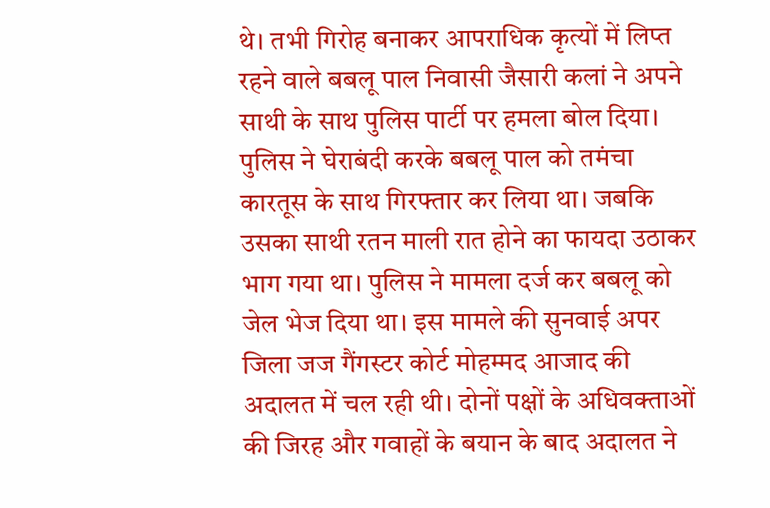थे। तभी गिरोह बनाकर आपराधिक कृत्यों में लिप्त रहने वाले बबलू पाल निवासी जैसारी कलां ने अपने साथी के साथ पुलिस पार्टी पर हमला बोल दिया। पुलिस ने घेराबंदी करके बबलू पाल को तमंचा कारतूस के साथ गिरफ्तार कर लिया था। जबकि उसका साथी रतन माली रात होने का फायदा उठाकर भाग गया था। पुलिस ने मामला दर्ज कर बबलू को जेल भेज दिया था। इस मामले की सुनवाई अपर जिला जज गैंगस्टर कोर्ट मोहम्मद आजाद की अदालत में चल रही थी। दोनों पक्षों के अधिवक्ताओं की जिरह और गवाहों के बयान के बाद अदालत ने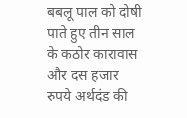बबलू पाल को दोषी पाते हुए तीन साल के कठोर कारावास और दस हजार रुपये अर्थदंड की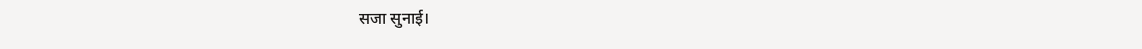सजा सुनाई।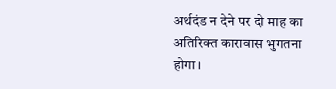अर्थदंड न देने पर दो माह का अतिरिक्त कारावास भुगतना होगा।